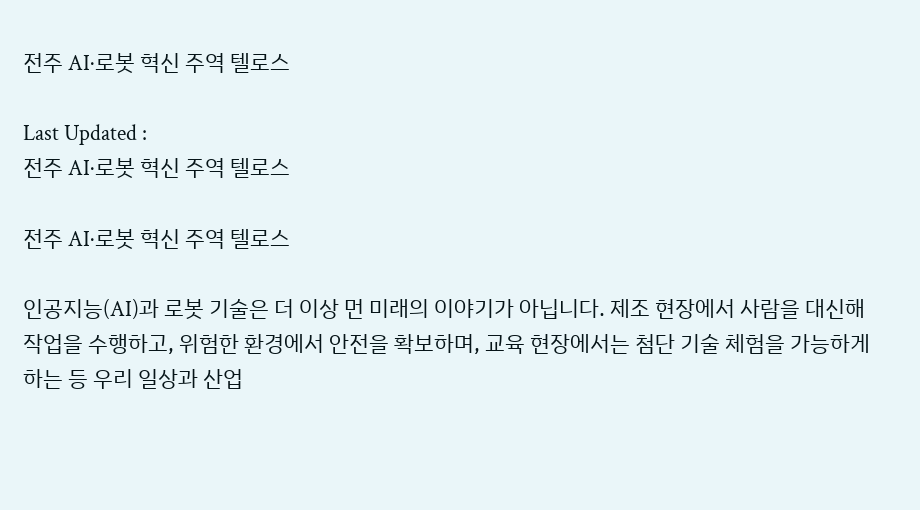전주 AI·로봇 혁신 주역 텔로스

Last Updated :
전주 AI·로봇 혁신 주역 텔로스

전주 AI·로봇 혁신 주역 텔로스

인공지능(AI)과 로봇 기술은 더 이상 먼 미래의 이야기가 아닙니다. 제조 현장에서 사람을 대신해 작업을 수행하고, 위험한 환경에서 안전을 확보하며, 교육 현장에서는 첨단 기술 체험을 가능하게 하는 등 우리 일상과 산업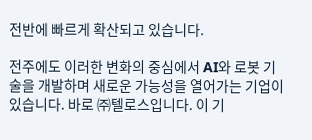전반에 빠르게 확산되고 있습니다.

전주에도 이러한 변화의 중심에서 AI와 로봇 기술을 개발하며 새로운 가능성을 열어가는 기업이 있습니다. 바로 ㈜텔로스입니다. 이 기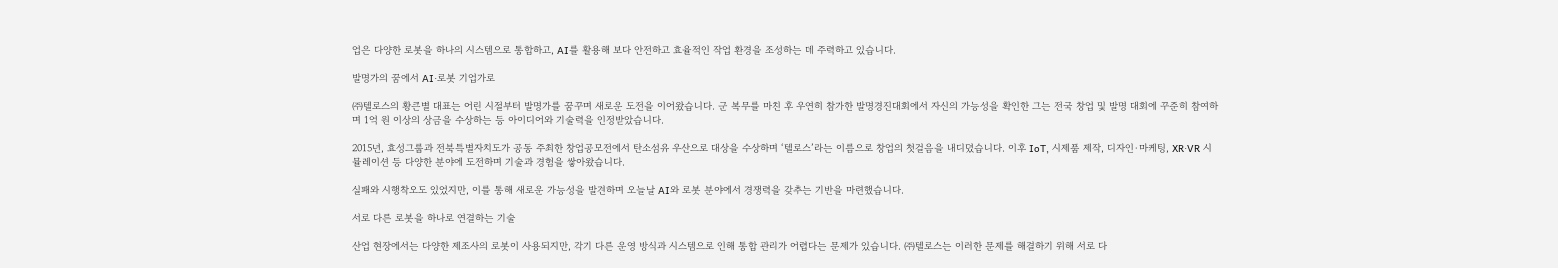업은 다양한 로봇을 하나의 시스템으로 통합하고, AI를 활용해 보다 안전하고 효율적인 작업 환경을 조성하는 데 주력하고 있습니다.

발명가의 꿈에서 AI·로봇 기업가로

㈜텔로스의 황큰별 대표는 어린 시절부터 발명가를 꿈꾸며 새로운 도전을 이어왔습니다. 군 복무를 마친 후 우연히 참가한 발명경진대회에서 자신의 가능성을 확인한 그는 전국 창업 및 발명 대회에 꾸준히 참여하며 1억 원 이상의 상금을 수상하는 등 아이디어와 기술력을 인정받았습니다.

2015년, 효성그룹과 전북특별자치도가 공동 주최한 창업공모전에서 탄소섬유 우산으로 대상을 수상하며 ‘텔로스’라는 이름으로 창업의 첫걸음을 내디뎠습니다. 이후 IoT, 시제품 제작, 디자인·마케팅, XR·VR 시뮬레이션 등 다양한 분야에 도전하며 기술과 경험을 쌓아왔습니다.

실패와 시행착오도 있었지만, 이를 통해 새로운 가능성을 발견하며 오늘날 AI와 로봇 분야에서 경쟁력을 갖추는 기반을 마련했습니다.

서로 다른 로봇을 하나로 연결하는 기술

산업 현장에서는 다양한 제조사의 로봇이 사용되지만, 각기 다른 운영 방식과 시스템으로 인해 통합 관리가 어렵다는 문제가 있습니다. ㈜텔로스는 이러한 문제를 해결하기 위해 서로 다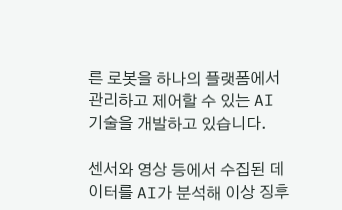른 로봇을 하나의 플랫폼에서 관리하고 제어할 수 있는 AI 기술을 개발하고 있습니다.

센서와 영상 등에서 수집된 데이터를 AI가 분석해 이상 징후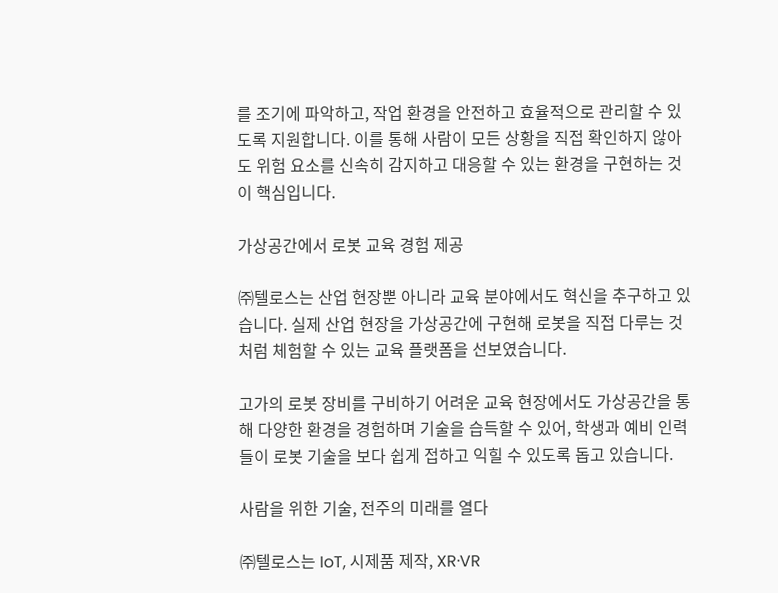를 조기에 파악하고, 작업 환경을 안전하고 효율적으로 관리할 수 있도록 지원합니다. 이를 통해 사람이 모든 상황을 직접 확인하지 않아도 위험 요소를 신속히 감지하고 대응할 수 있는 환경을 구현하는 것이 핵심입니다.

가상공간에서 로봇 교육 경험 제공

㈜텔로스는 산업 현장뿐 아니라 교육 분야에서도 혁신을 추구하고 있습니다. 실제 산업 현장을 가상공간에 구현해 로봇을 직접 다루는 것처럼 체험할 수 있는 교육 플랫폼을 선보였습니다.

고가의 로봇 장비를 구비하기 어려운 교육 현장에서도 가상공간을 통해 다양한 환경을 경험하며 기술을 습득할 수 있어, 학생과 예비 인력들이 로봇 기술을 보다 쉽게 접하고 익힐 수 있도록 돕고 있습니다.

사람을 위한 기술, 전주의 미래를 열다

㈜텔로스는 IoT, 시제품 제작, XR·VR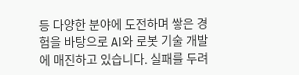등 다양한 분야에 도전하며 쌓은 경험을 바탕으로 AI와 로봇 기술 개발에 매진하고 있습니다. 실패를 두려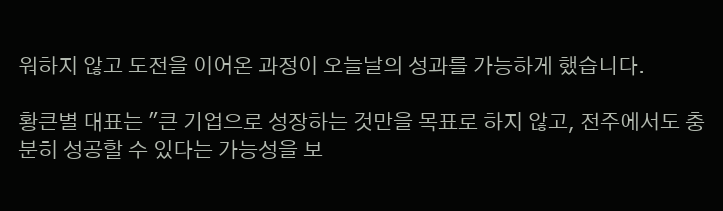워하지 않고 도전을 이어온 과정이 오늘날의 성과를 가능하게 했습니다.

황큰별 대표는 "큰 기업으로 성장하는 것만을 목표로 하지 않고, 전주에서도 충분히 성공할 수 있다는 가능성을 보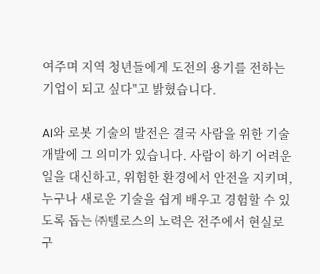여주며 지역 청년들에게 도전의 용기를 전하는 기업이 되고 싶다"고 밝혔습니다.

AI와 로봇 기술의 발전은 결국 사람을 위한 기술 개발에 그 의미가 있습니다. 사람이 하기 어려운 일을 대신하고, 위험한 환경에서 안전을 지키며, 누구나 새로운 기술을 쉽게 배우고 경험할 수 있도록 돕는 ㈜텔로스의 노력은 전주에서 현실로 구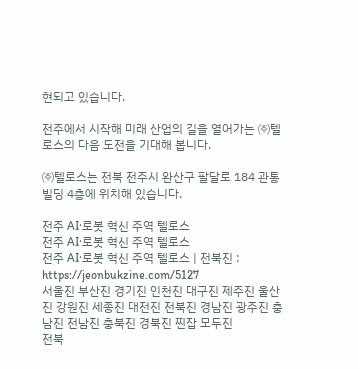현되고 있습니다.

전주에서 시작해 미래 산업의 길을 열어가는 ㈜텔로스의 다음 도전을 기대해 봅니다.

㈜텔로스는 전북 전주시 완산구 팔달로 184 관통빌딩 4층에 위치해 있습니다.

전주 AI·로봇 혁신 주역 텔로스
전주 AI·로봇 혁신 주역 텔로스
전주 AI·로봇 혁신 주역 텔로스 | 전북진 : https://jeonbukzine.com/5127
서울진 부산진 경기진 인천진 대구진 제주진 울산진 강원진 세종진 대전진 전북진 경남진 광주진 충남진 전남진 충북진 경북진 찐잡 모두진
전북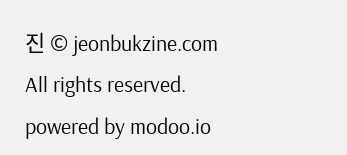진 © jeonbukzine.com All rights reserved. powered by modoo.io